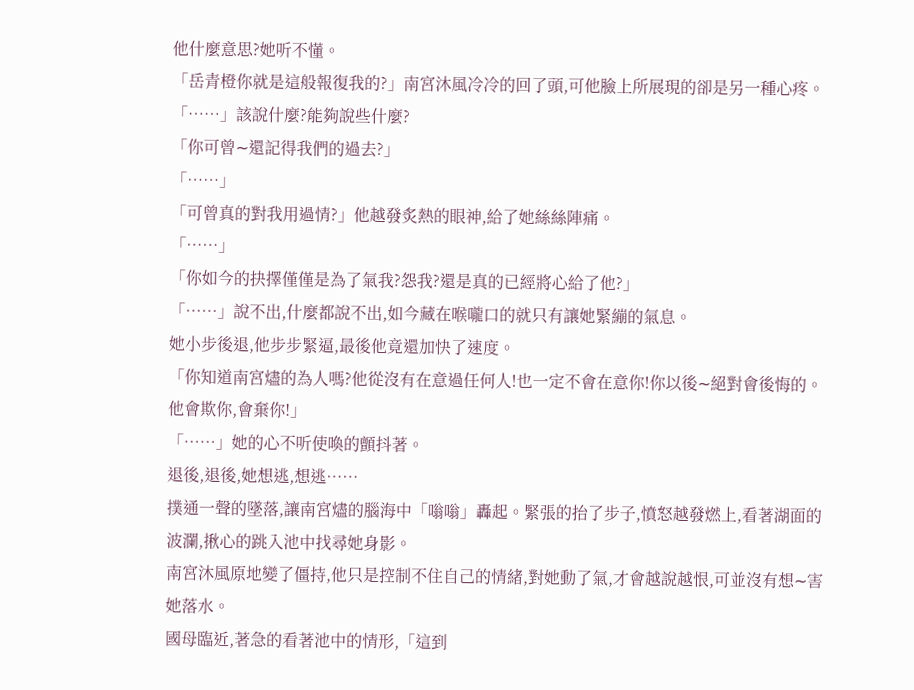他什麼意思?她听不懂。
「岳青橙你就是這般報復我的?」南宮沐風冷冷的回了頭,可他臉上所展現的卻是另一種心疼。
「……」該說什麼?能夠說些什麼?
「你可曾∼還記得我們的過去?」
「……」
「可曾真的對我用過情?」他越發炙熱的眼神,給了她絲絲陣痛。
「……」
「你如今的抉擇僅僅是為了氣我?怨我?還是真的已經將心給了他?」
「……」說不出,什麼都說不出,如今藏在喉嚨口的就只有讓她緊繃的氣息。
她小步後退,他步步緊逼,最後他竟還加快了速度。
「你知道南宮燼的為人嗎?他從沒有在意過任何人!也一定不會在意你!你以後∼絕對會後悔的。他會欺你,會棄你!」
「……」她的心不听使喚的顫抖著。
退後,退後,她想逃,想逃……
撲通一聲的墜落,讓南宮燼的腦海中「嗡嗡」轟起。緊張的抬了步子,憤怒越發燃上,看著湖面的波瀾,揪心的跳入池中找尋她身影。
南宮沐風原地變了僵持,他只是控制不住自己的情緒,對她動了氣,才會越說越恨,可並沒有想∼害她落水。
國母臨近,著急的看著池中的情形,「這到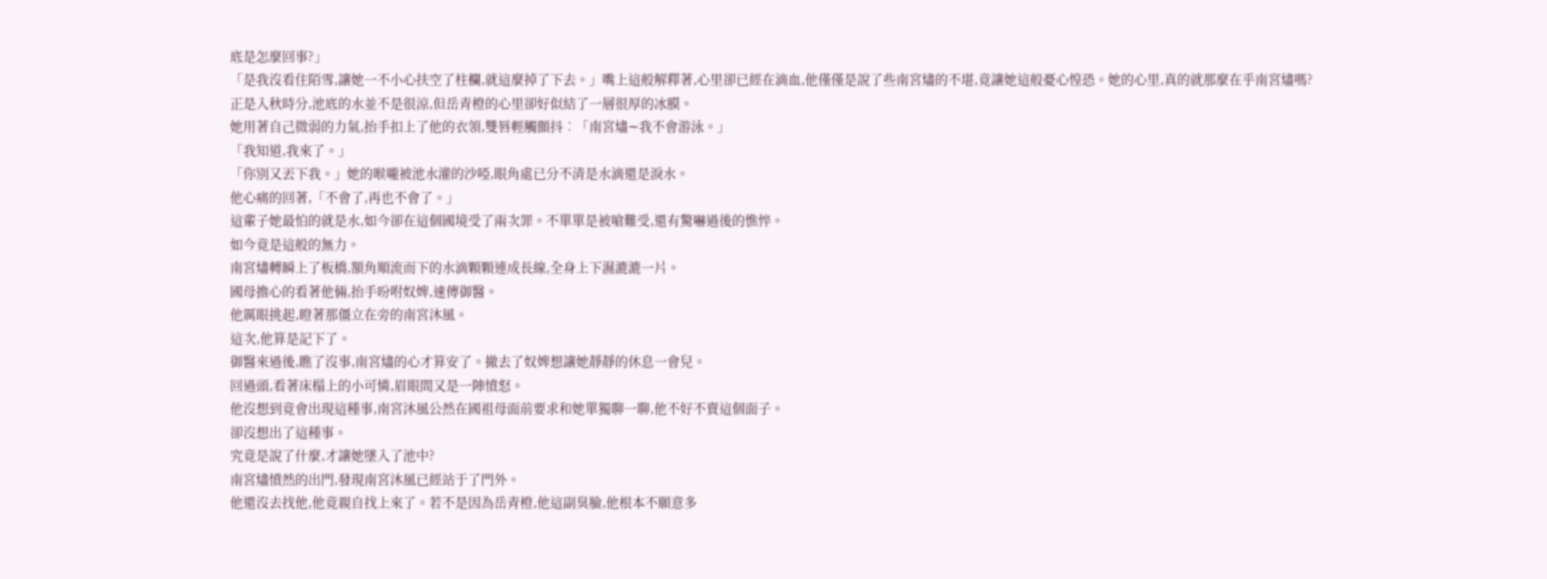底是怎麼回事?」
「是我沒看住陌雪,讓她一不小心扶空了柱欄,就這麼掉了下去。」嘴上這般解釋著,心里卻已經在滴血,他僅僅是說了些南宮燼的不堪,竟讓她這般憂心惶恐。她的心里,真的就那麼在乎南宮燼嗎?
正是入秋時分,池底的水並不是很涼,但岳青橙的心里卻好似結了一層很厚的冰膜。
她用著自己微弱的力氣,抬手扣上了他的衣領,雙唇輕觸顫抖︰「南宮燼∼我不會游泳。」
「我知道,我來了。」
「你別又丟下我。」她的喉嚨被池水灌的沙啞,眼角處已分不清是水滴還是淚水。
他心痛的回著,「不會了,再也不會了。」
這輩子她最怕的就是水,如今卻在這個國境受了兩次罪。不單單是被嗆難受,還有驚嚇過後的憔悴。
如今竟是這般的無力。
南宮燼轉瞬上了板橋,額角順流而下的水滴顆顆連成長線,全身上下濕漉漉一片。
國母擔心的看著他倆,抬手吩咐奴婢,速傳御醫。
他厲眼挑起,瞪著那僵立在旁的南宮沐風。
這次,他算是記下了。
御醫來過後,瞧了沒事,南宮燼的心才算安了。撤去了奴婢想讓她靜靜的休息一會兒。
回過頭,看著床榻上的小可憐,眉眼間又是一陣憤怒。
他沒想到竟會出現這種事,南宮沐風公然在國祖母面前要求和她單獨聊一聊,他不好不賣這個面子。
卻沒想出了這種事。
究竟是說了什麼,才讓她墜入了池中?
南宮燼憤然的出門,發現南宮沐風已經站于了門外。
他還沒去找他,他竟親自找上來了。若不是因為岳青橙,他這副臭臉,他根本不願意多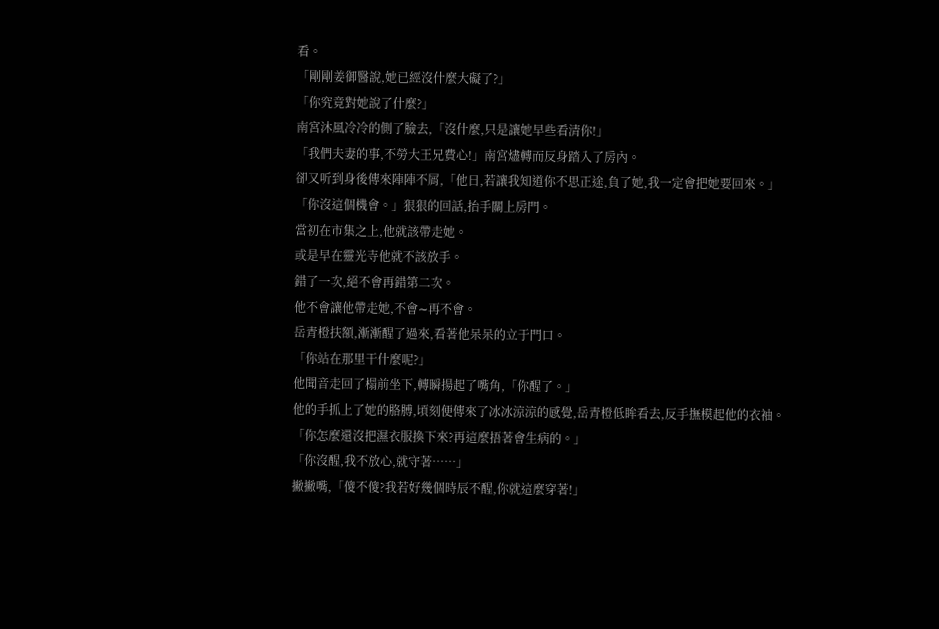看。
「剛剛姜御醫說,她已經沒什麼大礙了?」
「你究竟對她說了什麼?」
南宮沐風冷冷的側了臉去,「沒什麼,只是讓她早些看清你!」
「我們夫妻的事,不勞大王兄費心!」南宮燼轉而反身踏入了房內。
卻又听到身後傳來陣陣不屑,「他日,若讓我知道你不思正途,負了她,我一定會把她要回來。」
「你沒這個機會。」狠狠的回話,抬手關上房門。
當初在市集之上,他就該帶走她。
或是早在靈光寺他就不該放手。
錯了一次,絕不會再錯第二次。
他不會讓他帶走她,不會∼再不會。
岳青橙扶額,漸漸醒了過來,看著他呆呆的立于門口。
「你站在那里干什麼呢?」
他聞音走回了榻前坐下,轉瞬揚起了嘴角,「你醒了。」
他的手抓上了她的胳膊,頃刻便傳來了冰冰涼涼的感覺,岳青橙低眸看去,反手撫模起他的衣袖。
「你怎麼還沒把濕衣服換下來?再這麼捂著會生病的。」
「你沒醒,我不放心,就守著……」
撇撇嘴,「傻不傻?我若好幾個時辰不醒,你就這麼穿著!」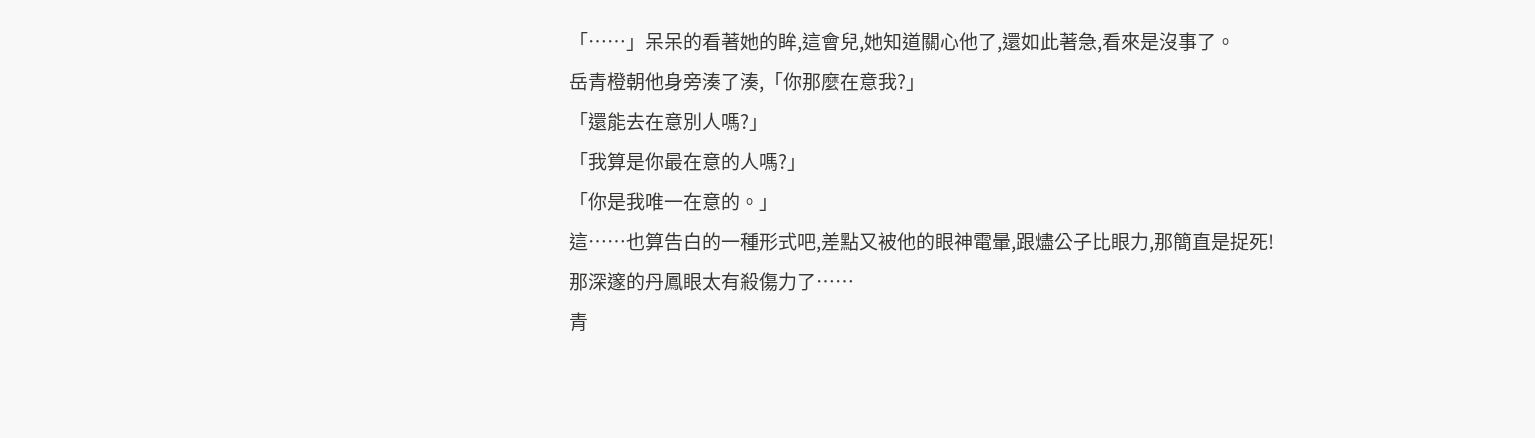「……」呆呆的看著她的眸,這會兒,她知道關心他了,還如此著急,看來是沒事了。
岳青橙朝他身旁湊了湊,「你那麼在意我?」
「還能去在意別人嗎?」
「我算是你最在意的人嗎?」
「你是我唯一在意的。」
這……也算告白的一種形式吧,差點又被他的眼神電暈,跟燼公子比眼力,那簡直是捉死!
那深邃的丹鳳眼太有殺傷力了……
青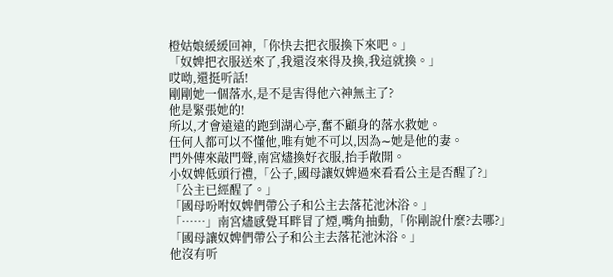橙姑娘緩緩回神,「你快去把衣服換下來吧。」
「奴婢把衣服送來了,我還沒來得及換,我這就換。」
哎呦,還挺听話!
剛剛她一個落水,是不是害得他六神無主了?
他是緊張她的!
所以,才會遠遠的跑到湖心亭,奮不顧身的落水救她。
任何人都可以不懂他,唯有她不可以,因為∼她是他的妻。
門外傳來敲門聲,南宮燼換好衣服,抬手敞開。
小奴婢低頭行禮,「公子,國母讓奴婢過來看看公主是否醒了?」
「公主已經醒了。」
「國母吩咐奴婢們帶公子和公主去落花池沐浴。」
「……」南宮燼感覺耳畔冒了煙,嘴角抽動,「你剛說什麼?去哪?」
「國母讓奴婢們帶公子和公主去落花池沐浴。」
他沒有听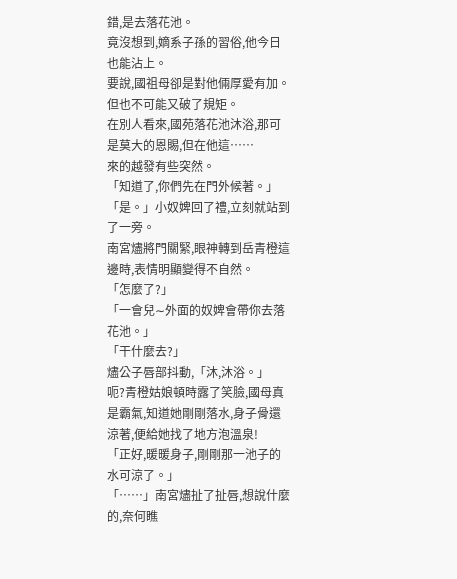錯,是去落花池。
竟沒想到,嫡系子孫的習俗,他今日也能沾上。
要說,國祖母卻是對他倆厚愛有加。但也不可能又破了規矩。
在別人看來,國苑落花池沐浴,那可是莫大的恩賜,但在他這……
來的越發有些突然。
「知道了,你們先在門外候著。」
「是。」小奴婢回了禮,立刻就站到了一旁。
南宮燼將門關緊,眼神轉到岳青橙這邊時,表情明顯變得不自然。
「怎麼了?」
「一會兒∼外面的奴婢會帶你去落花池。」
「干什麼去?」
燼公子唇部抖動,「沐,沐浴。」
呃?青橙姑娘頓時露了笑臉,國母真是霸氣,知道她剛剛落水,身子骨還涼著,便給她找了地方泡溫泉!
「正好,暖暖身子,剛剛那一池子的水可涼了。」
「……」南宮燼扯了扯唇,想說什麼的,奈何瞧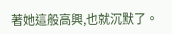著她這般高興,也就沉默了。